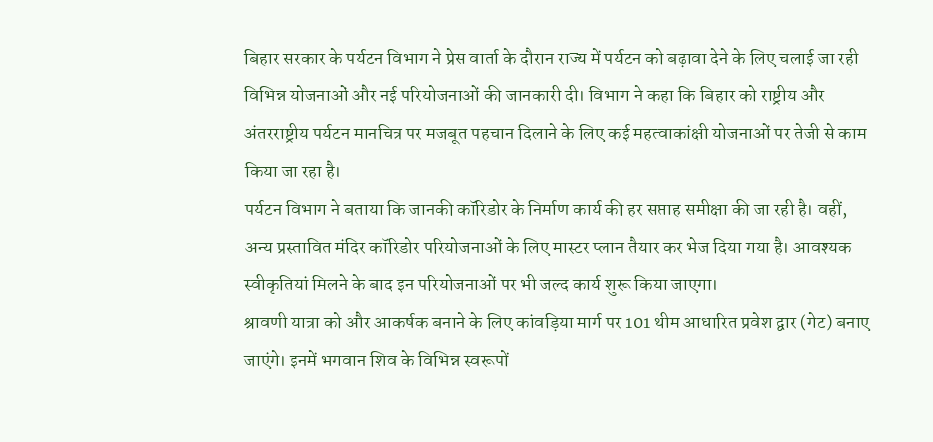बिहार सरकार के पर्यटन विभाग ने प्रेस वार्ता के दौरान राज्य में पर्यटन को बढ़ावा देने के लिए चलाई जा रही विभिन्न योजनाओं और नई परियोजनाओं की जानकारी दी। विभाग ने कहा कि बिहार को राष्ट्रीय और अंतरराष्ट्रीय पर्यटन मानचित्र पर मजबूत पहचान दिलाने के लिए कई महत्वाकांक्षी योजनाओं पर तेजी से काम किया जा रहा है।
पर्यटन विभाग ने बताया कि जानकी कॉरिडोर के निर्माण कार्य की हर सप्ताह समीक्षा की जा रही है। वहीं, अन्य प्रस्तावित मंदिर कॉरिडोर परियोजनाओं के लिए मास्टर प्लान तैयार कर भेज दिया गया है। आवश्यक स्वीकृतियां मिलने के बाद इन परियोजनाओं पर भी जल्द कार्य शुरू किया जाएगा।
श्रावणी यात्रा को और आकर्षक बनाने के लिए कांवड़िया मार्ग पर 101 थीम आधारित प्रवेश द्वार (गेट) बनाए जाएंगे। इनमें भगवान शिव के विभिन्न स्वरूपों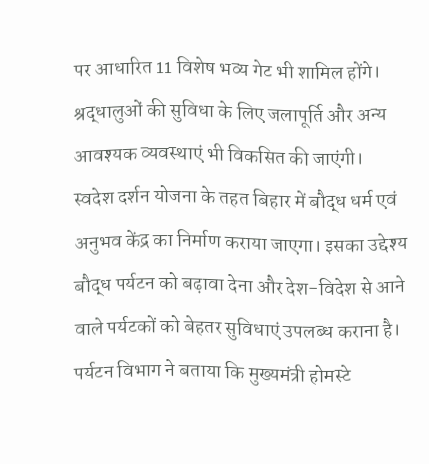पर आधारित 11 विशेष भव्य गेट भी शामिल होंगे। श्रद्धालुओं की सुविधा के लिए जलापूर्ति और अन्य आवश्यक व्यवस्थाएं भी विकसित की जाएंगी।
स्वदेश दर्शन योजना के तहत बिहार में बौद्ध धर्म एवं अनुभव केंद्र का निर्माण कराया जाएगा। इसका उद्देश्य बौद्ध पर्यटन को बढ़ावा देना और देश-विदेश से आने वाले पर्यटकों को बेहतर सुविधाएं उपलब्ध कराना है।
पर्यटन विभाग ने बताया कि मुख्यमंत्री होमस्टे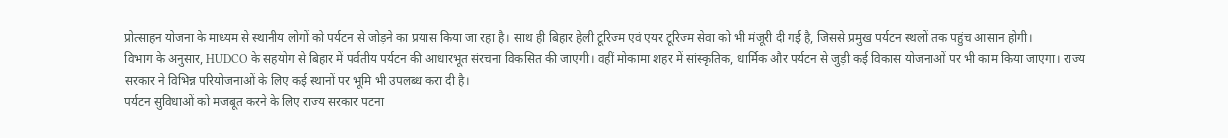प्रोत्साहन योजना के माध्यम से स्थानीय लोगों को पर्यटन से जोड़ने का प्रयास किया जा रहा है। साथ ही बिहार हेली टूरिज्म एवं एयर टूरिज्म सेवा को भी मंजूरी दी गई है, जिससे प्रमुख पर्यटन स्थलों तक पहुंच आसान होगी।
विभाग के अनुसार, HUDCO के सहयोग से बिहार में पर्वतीय पर्यटन की आधारभूत संरचना विकसित की जाएगी। वहीं मोकामा शहर में सांस्कृतिक, धार्मिक और पर्यटन से जुड़ी कई विकास योजनाओं पर भी काम किया जाएगा। राज्य सरकार ने विभिन्न परियोजनाओं के लिए कई स्थानों पर भूमि भी उपलब्ध करा दी है।
पर्यटन सुविधाओं को मजबूत करने के लिए राज्य सरकार पटना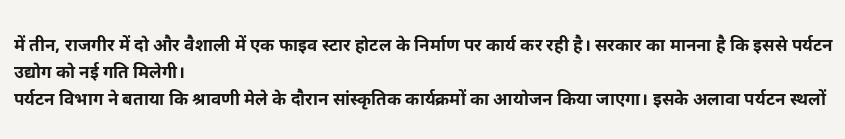में तीन, राजगीर में दो और वैशाली में एक फाइव स्टार होटल के निर्माण पर कार्य कर रही है। सरकार का मानना है कि इससे पर्यटन उद्योग को नई गति मिलेगी।
पर्यटन विभाग ने बताया कि श्रावणी मेले के दौरान सांस्कृतिक कार्यक्रमों का आयोजन किया जाएगा। इसके अलावा पर्यटन स्थलों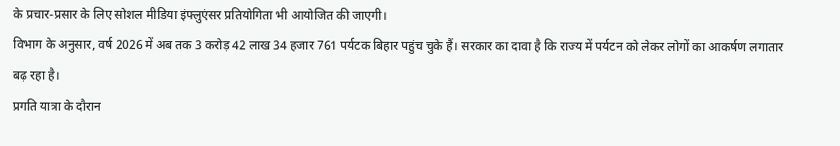के प्रचार-प्रसार के लिए सोशल मीडिया इंफ्लुएंसर प्रतियोगिता भी आयोजित की जाएगी।
विभाग के अनुसार, वर्ष 2026 में अब तक 3 करोड़ 42 लाख 34 हजार 761 पर्यटक बिहार पहुंच चुके हैं। सरकार का दावा है कि राज्य में पर्यटन को लेकर लोगों का आकर्षण लगातार बढ़ रहा है।
प्रगति यात्रा के दौरान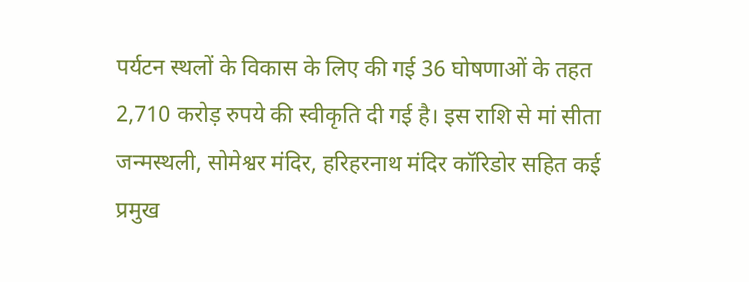पर्यटन स्थलों के विकास के लिए की गई 36 घोषणाओं के तहत 2,710 करोड़ रुपये की स्वीकृति दी गई है। इस राशि से मां सीता जन्मस्थली, सोमेश्वर मंदिर, हरिहरनाथ मंदिर कॉरिडोर सहित कई प्रमुख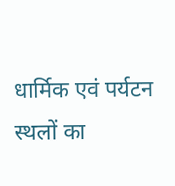धार्मिक एवं पर्यटन स्थलों का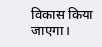विकास किया जाएगा।